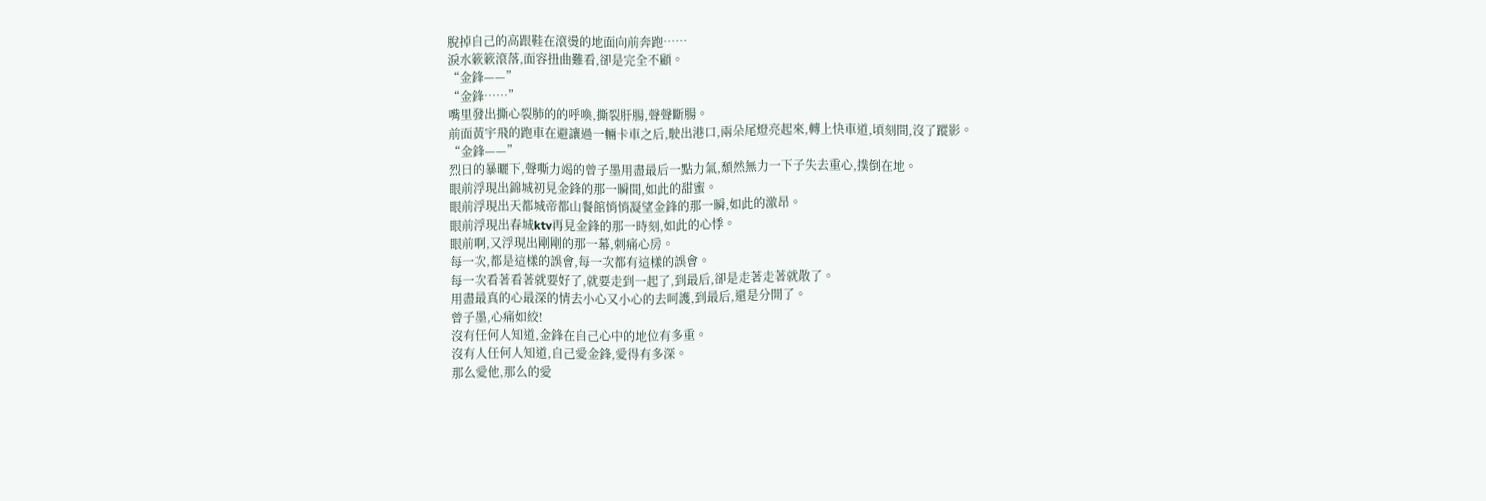脫掉自己的高跟鞋在滾燙的地面向前奔跑……
淚水簌簌滾落,面容扭曲難看,卻是完全不顧。
“金鋒——”
“金鋒……”
嘴里發出撕心裂肺的的呼喚,撕裂肝腸,聲聲斷腸。
前面黃宇飛的跑車在避讓過一輛卡車之后,駛出港口,兩朵尾燈亮起來,轉上快車道,頃刻間,沒了蹤影。
“金鋒——”
烈日的暴曬下,聲嘶力竭的曾子墨用盡最后一點力氣,頹然無力一下子失去重心,撲倒在地。
眼前浮現出錦城初見金鋒的那一瞬間,如此的甜蜜。
眼前浮現出天都城帝都山餐館悄悄凝望金鋒的那一瞬,如此的激昂。
眼前浮現出春城ktv再見金鋒的那一時刻,如此的心悸。
眼前啊,又浮現出剛剛的那一幕,刺痛心房。
每一次,都是這樣的誤會,每一次都有這樣的誤會。
每一次看著看著就要好了,就要走到一起了,到最后,卻是走著走著就散了。
用盡最真的心最深的情去小心又小心的去呵護,到最后,還是分開了。
曾子墨,心痛如絞!
沒有任何人知道,金鋒在自己心中的地位有多重。
沒有人任何人知道,自己愛金鋒,愛得有多深。
那么愛他,那么的愛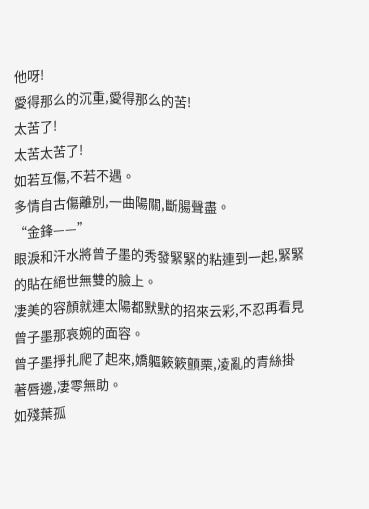他呀!
愛得那么的沉重,愛得那么的苦!
太苦了!
太苦太苦了!
如若互傷,不若不遇。
多情自古傷離別,一曲陽關,斷腸聲盡。
“金鋒——”
眼淚和汗水將曾子墨的秀發緊緊的粘連到一起,緊緊的貼在絕世無雙的臉上。
凄美的容顏就連太陽都默默的招來云彩,不忍再看見曾子墨那哀婉的面容。
曾子墨掙扎爬了起來,嬌軀簌簌顫栗,凌亂的青絲掛著唇邊,凄零無助。
如殘葉孤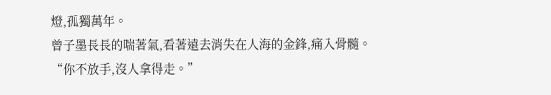燈,孤獨萬年。
曾子墨長長的喘著氣,看著遠去消失在人海的金鋒,痛入骨髓。
“你不放手,沒人拿得走。”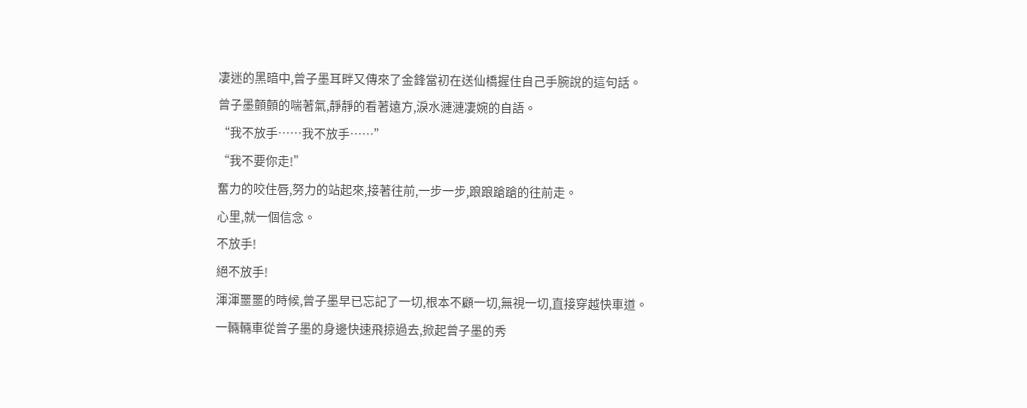凄迷的黑暗中,曾子墨耳畔又傳來了金鋒當初在送仙橋握住自己手腕說的這句話。
曾子墨顫顫的喘著氣,靜靜的看著遠方,淚水漣漣凄婉的自語。
“我不放手……我不放手……”
“我不要你走!”
奮力的咬住唇,努力的站起來,接著往前,一步一步,踉踉蹌蹌的往前走。
心里,就一個信念。
不放手!
絕不放手!
渾渾噩噩的時候,曾子墨早已忘記了一切,根本不顧一切,無視一切,直接穿越快車道。
一輛輛車從曾子墨的身邊快速飛掠過去,掀起曾子墨的秀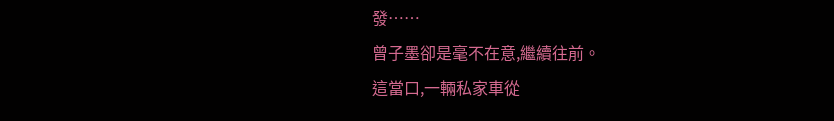發……
曾子墨卻是毫不在意,繼續往前。
這當口,一輛私家車從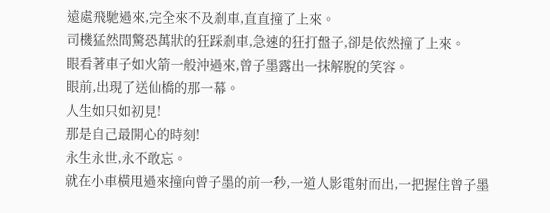遠處飛馳過來,完全來不及剎車,直直撞了上來。
司機猛然間驚恐萬狀的狂踩剎車,急速的狂打盤子,卻是依然撞了上來。
眼看著車子如火箭一般沖過來,曾子墨露出一抹解脫的笑容。
眼前,出現了送仙橋的那一幕。
人生如只如初見!
那是自己最開心的時刻!
永生永世,永不敢忘。
就在小車橫甩過來撞向曾子墨的前一秒,一道人影電射而出,一把握住曾子墨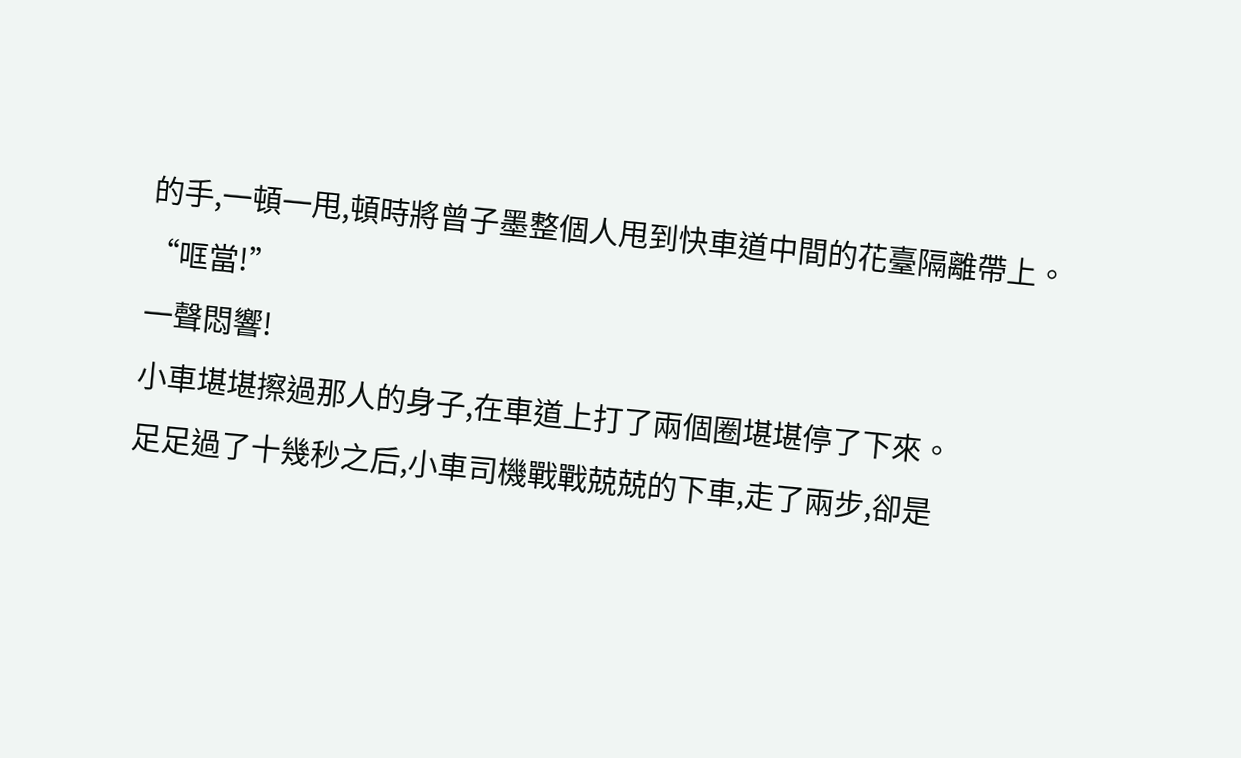的手,一頓一甩,頓時將曾子墨整個人甩到快車道中間的花臺隔離帶上。
“哐當!”
一聲悶響!
小車堪堪擦過那人的身子,在車道上打了兩個圈堪堪停了下來。
足足過了十幾秒之后,小車司機戰戰兢兢的下車,走了兩步,卻是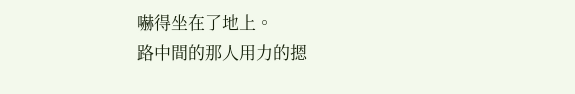嚇得坐在了地上。
路中間的那人用力的摁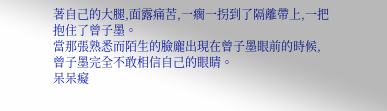著自己的大腿,面露痛苦,一瘸一拐到了隔離帶上,一把抱住了曾子墨。
當那張熟悉而陌生的臉龐出現在曾子墨眼前的時候,曾子墨完全不敢相信自己的眼睛。
呆呆癡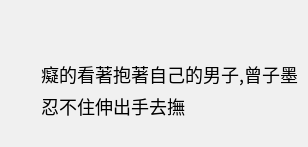癡的看著抱著自己的男子,曾子墨忍不住伸出手去撫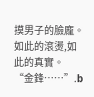摸男子的臉龐。
如此的滾燙,如此的真實。
“金鋒……”.b